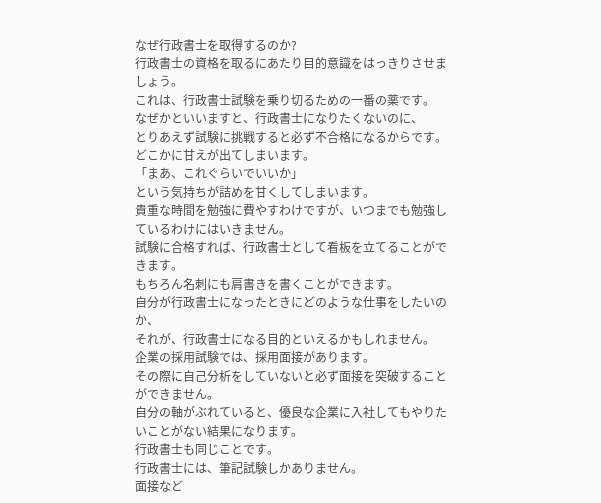なぜ行政書士を取得するのか?
行政書士の資格を取るにあたり目的意識をはっきりさせましょう。
これは、行政書士試験を乗り切るための一番の薬です。
なぜかといいますと、行政書士になりたくないのに、
とりあえず試験に挑戦すると必ず不合格になるからです。
どこかに甘えが出てしまいます。
「まあ、これぐらいでいいか」
という気持ちが詰めを甘くしてしまいます。
貴重な時間を勉強に費やすわけですが、いつまでも勉強しているわけにはいきません。
試験に合格すれば、行政書士として看板を立てることができます。
もちろん名刺にも肩書きを書くことができます。
自分が行政書士になったときにどのような仕事をしたいのか、
それが、行政書士になる目的といえるかもしれません。
企業の採用試験では、採用面接があります。
その際に自己分析をしていないと必ず面接を突破することができません。
自分の軸がぶれていると、優良な企業に入社してもやりたいことがない結果になります。
行政書士も同じことです。
行政書士には、筆記試験しかありません。
面接など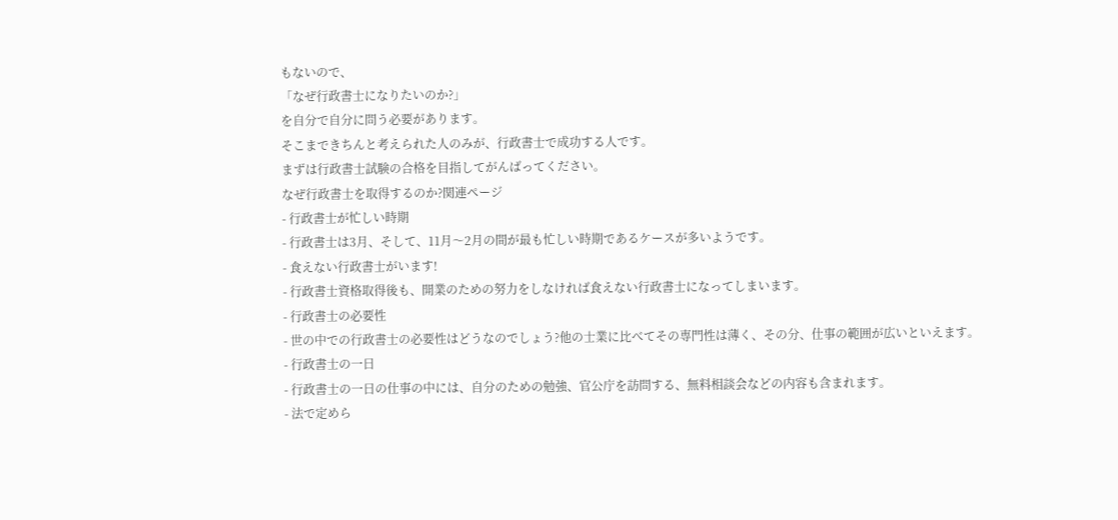もないので、
「なぜ行政書士になりたいのか?」
を自分で自分に問う必要があります。
そこまできちんと考えられた人のみが、行政書士で成功する人です。
まずは行政書士試験の合格を目指してがんばってください。
なぜ行政書士を取得するのか?関連ページ
- 行政書士が忙しい時期
- 行政書士は3月、そして、11月〜2月の間が最も忙しい時期であるケースが多いようです。
- 食えない行政書士がいます!
- 行政書士資格取得後も、開業のための努力をしなければ食えない行政書士になってしまいます。
- 行政書士の必要性
- 世の中での行政書士の必要性はどうなのでしょう?他の士業に比べてその専門性は薄く、その分、仕事の範囲が広いといえます。
- 行政書士の一日
- 行政書士の一日の仕事の中には、自分のための勉強、官公庁を訪問する、無料相談会などの内容も含まれます。
- 法で定めら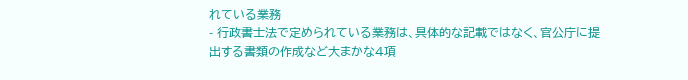れている業務
- 行政書士法で定められている業務は、具体的な記載ではなく、官公庁に提出する書類の作成など大まかな4項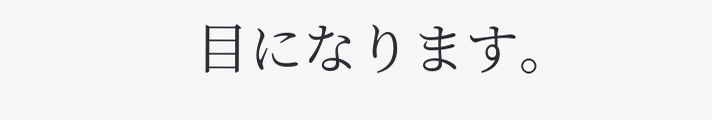目になります。